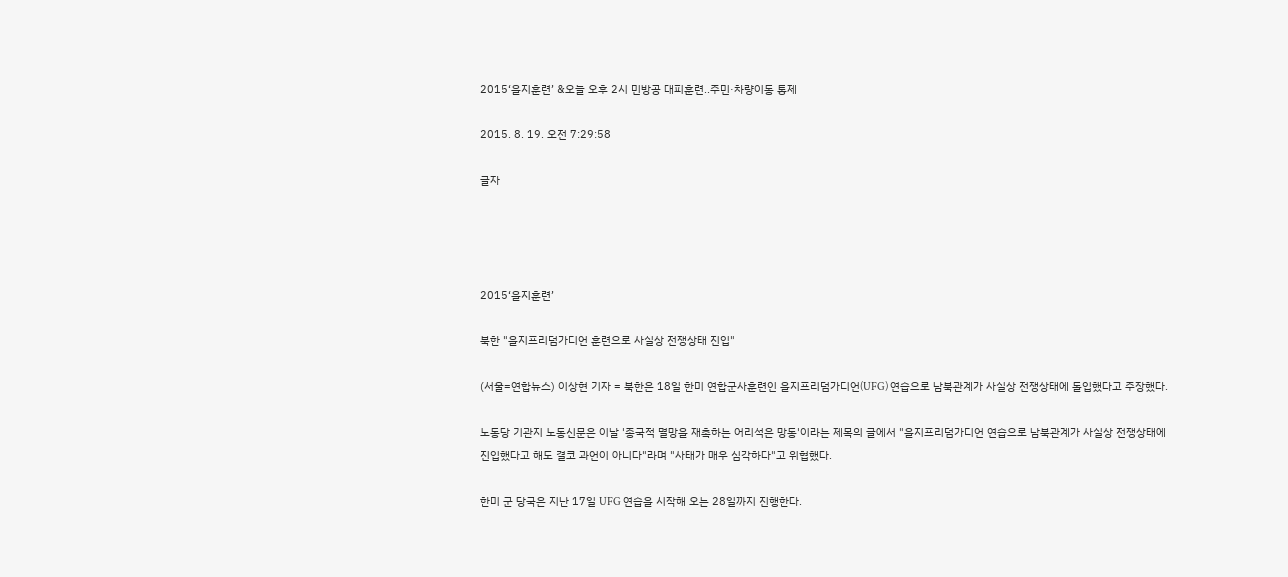2015‘을지훈련’ &오늘 오후 2시 민방공 대피훈련..주민·차량이동 통제

2015. 8. 19. 오전 7:29:58

글자




2015‘을지훈련’

북한 "을지프리덤가디언 훈련으로 사실상 전쟁상태 진입"

(서울=연합뉴스) 이상현 기자 = 북한은 18일 한미 연합군사훈련인 을지프리덤가디언(UFG) 연습으로 남북관계가 사실상 전쟁상태에 돌입했다고 주장했다.

노동당 기관지 노동신문은 이날 '종국적 멸망을 재촉하는 어리석은 망동'이라는 제목의 글에서 "을지프리덤가디언 연습으로 남북관계가 사실상 전쟁상태에 진입했다고 해도 결코 과언이 아니다"라며 "사태가 매우 심각하다"고 위협했다.

한미 군 당국은 지난 17일 UFG 연습을 시작해 오는 28일까지 진행한다.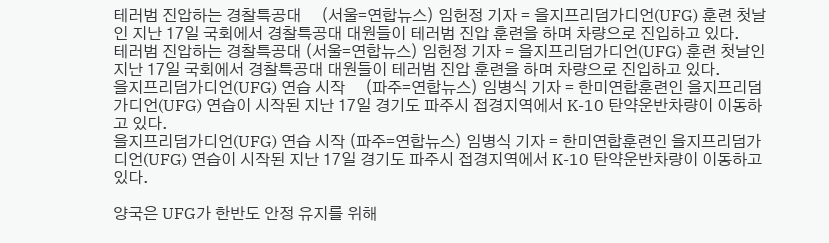테러범 진압하는 경찰특공대     (서울=연합뉴스) 임헌정 기자 = 을지프리덤가디언(UFG) 훈련 첫날인 지난 17일 국회에서 경찰특공대 대원들이 테러범 진압 훈련을 하며 차량으로 진입하고 있다.
테러범 진압하는 경찰특공대 (서울=연합뉴스) 임헌정 기자 = 을지프리덤가디언(UFG) 훈련 첫날인 지난 17일 국회에서 경찰특공대 대원들이 테러범 진압 훈련을 하며 차량으로 진입하고 있다.
을지프리덤가디언(UFG) 연습 시작     (파주=연합뉴스) 임병식 기자 = 한미연합훈련인 을지프리덤가디언(UFG) 연습이 시작된 지난 17일 경기도 파주시 접경지역에서 K-10 탄약운반차량이 이동하고 있다.
을지프리덤가디언(UFG) 연습 시작 (파주=연합뉴스) 임병식 기자 = 한미연합훈련인 을지프리덤가디언(UFG) 연습이 시작된 지난 17일 경기도 파주시 접경지역에서 K-10 탄약운반차량이 이동하고 있다.

양국은 UFG가 한반도 안정 유지를 위해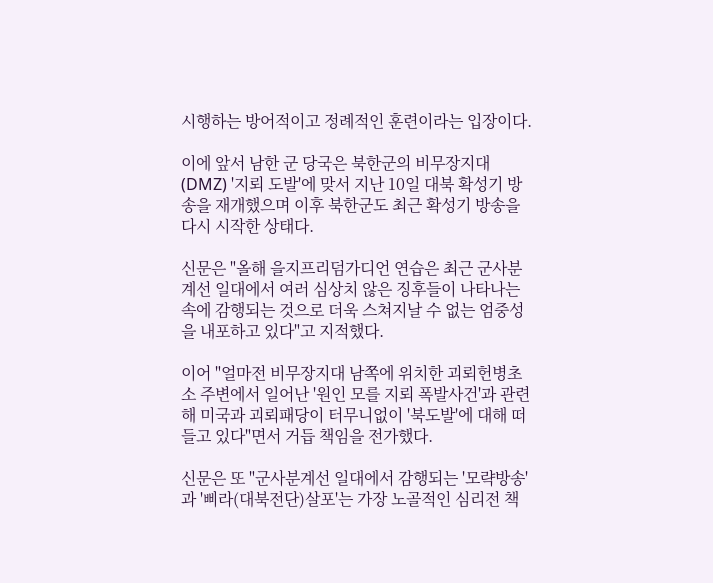시행하는 방어적이고 정례적인 훈련이라는 입장이다.

이에 앞서 남한 군 당국은 북한군의 비무장지대(DMZ) '지뢰 도발'에 맞서 지난 10일 대북 확성기 방송을 재개했으며 이후 북한군도 최근 확성기 방송을 다시 시작한 상태다.

신문은 "올해 을지프리덤가디언 연습은 최근 군사분계선 일대에서 여러 심상치 않은 징후들이 나타나는 속에 감행되는 것으로 더욱 스쳐지날 수 없는 엄중성을 내포하고 있다"고 지적했다.

이어 "얼마전 비무장지대 남쪽에 위치한 괴뢰헌병초소 주변에서 일어난 '원인 모를 지뢰 폭발사건'과 관련해 미국과 괴뢰패당이 터무니없이 '북도발'에 대해 떠들고 있다"면서 거듭 책임을 전가했다.

신문은 또 "군사분계선 일대에서 감행되는 '모략방송'과 '삐라(대북전단)살포'는 가장 노골적인 심리전 책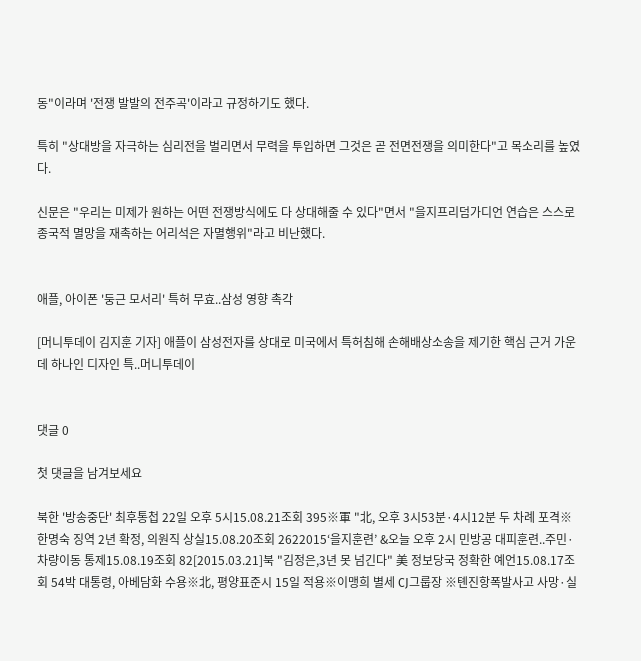동"이라며 '전쟁 발발의 전주곡'이라고 규정하기도 했다.

특히 "상대방을 자극하는 심리전을 벌리면서 무력을 투입하면 그것은 곧 전면전쟁을 의미한다"고 목소리를 높였다.

신문은 "우리는 미제가 원하는 어떤 전쟁방식에도 다 상대해줄 수 있다"면서 "을지프리덤가디언 연습은 스스로 종국적 멸망을 재촉하는 어리석은 자멸행위"라고 비난했다.


애플, 아이폰 '둥근 모서리' 특허 무효..삼성 영향 촉각

[머니투데이 김지훈 기자] 애플이 삼성전자를 상대로 미국에서 특허침해 손해배상소송을 제기한 핵심 근거 가운데 하나인 디자인 특..머니투데이


댓글 0

첫 댓글을 남겨보세요

북한 '방송중단' 최후통첩 22일 오후 5시15.08.21조회 395※軍 "北, 오후 3시53분·4시12분 두 차례 포격※한명숙 징역 2년 확정, 의원직 상실15.08.20조회 2622015‘을지훈련’ &오늘 오후 2시 민방공 대피훈련..주민·차량이동 통제15.08.19조회 82[2015.03.21]북 "김정은,3년 못 넘긴다" 美 정보당국 정확한 예언15.08.17조회 54박 대통령, 아베담화 수용※北, 평양표준시 15일 적용※이맹희 별세 CJ그룹장 ※톈진항폭발사고 사망·실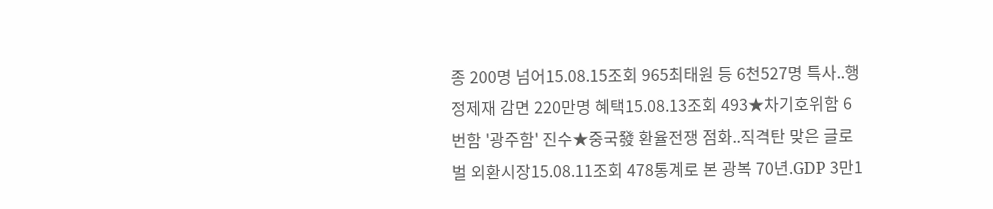종 200명 넘어15.08.15조회 965최태원 등 6천527명 특사..행정제재 감면 220만명 혜택15.08.13조회 493★차기호위함 6번함 '광주함' 진수★중국發 환율전쟁 점화..직격탄 맞은 글로벌 외환시장15.08.11조회 478통계로 본 광복 70년.GDP 3만1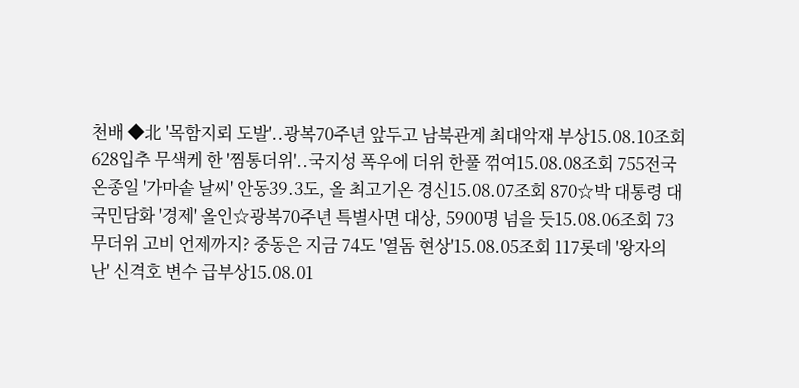천배 ◆北 '목함지뢰 도발'..광복70주년 앞두고 남북관계 최대악재 부상15.08.10조회 628입추 무색케 한 '찜통더위'..국지성 폭우에 더위 한풀 꺾여15.08.08조회 755전국 온종일 '가마솥 날씨' 안동39.3도, 올 최고기온 경신15.08.07조회 870☆박 대통령 대국민담화 '경제' 올인☆광복70주년 특별사면 대상, 5900명 넘을 듯15.08.06조회 73무더위 고비 언제까지? 중동은 지금 74도 '열돔 현상'15.08.05조회 117롯데 '왕자의 난' 신격호 변수 급부상15.08.01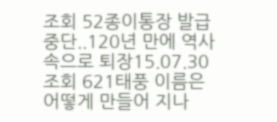조회 52종이통장 발급 중단..120년 만에 역사 속으로 퇴장15.07.30조회 621태풍 이름은 어떻게 만들어 지나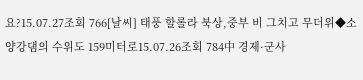요?15.07.27조회 766[날씨] 태풍 할롤라 북상,중부 비 그치고 무더위◆소양강댐의 수위도 159미터로15.07.26조회 784中 경제·군사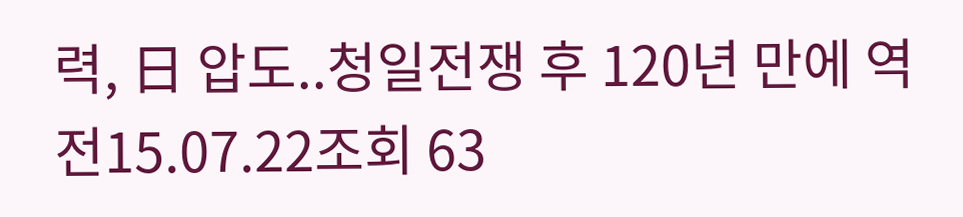력, 日 압도..청일전쟁 후 120년 만에 역전15.07.22조회 63